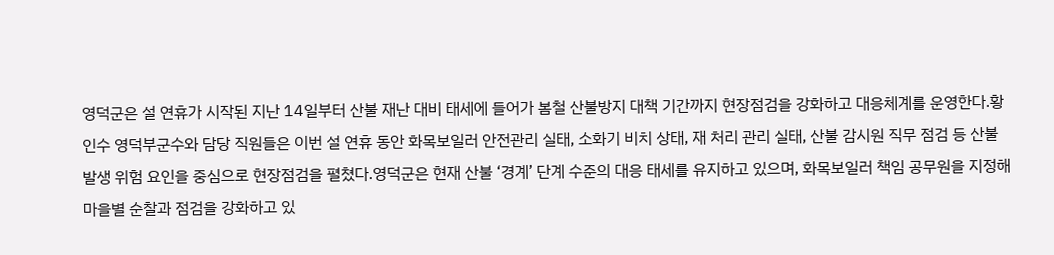영덕군은 설 연휴가 시작된 지난 14일부터 산불 재난 대비 태세에 들어가 봄철 산불방지 대책 기간까지 현장점검을 강화하고 대응체계를 운영한다.황인수 영덕부군수와 담당 직원들은 이번 설 연휴 동안 화목보일러 안전관리 실태, 소화기 비치 상태, 재 처리 관리 실태, 산불 감시원 직무 점검 등 산불 발생 위험 요인을 중심으로 현장점검을 펼쳤다.영덕군은 현재 산불 ‘경계’ 단계 수준의 대응 태세를 유지하고 있으며, 화목보일러 책임 공무원을 지정해 마을별 순찰과 점검을 강화하고 있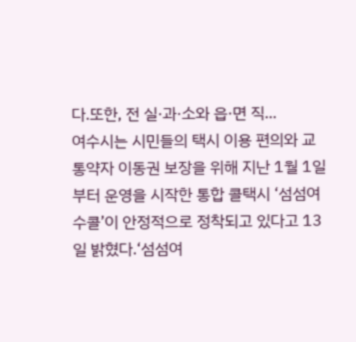다.또한, 전 실·과·소와 읍·면 직...
여수시는 시민들의 택시 이용 편의와 교통약자 이동권 보장을 위해 지난 1월 1일부터 운영을 시작한 통합 콜택시 ‘섬섬여수콜’이 안정적으로 정착되고 있다고 13일 밝혔다.‘섬섬여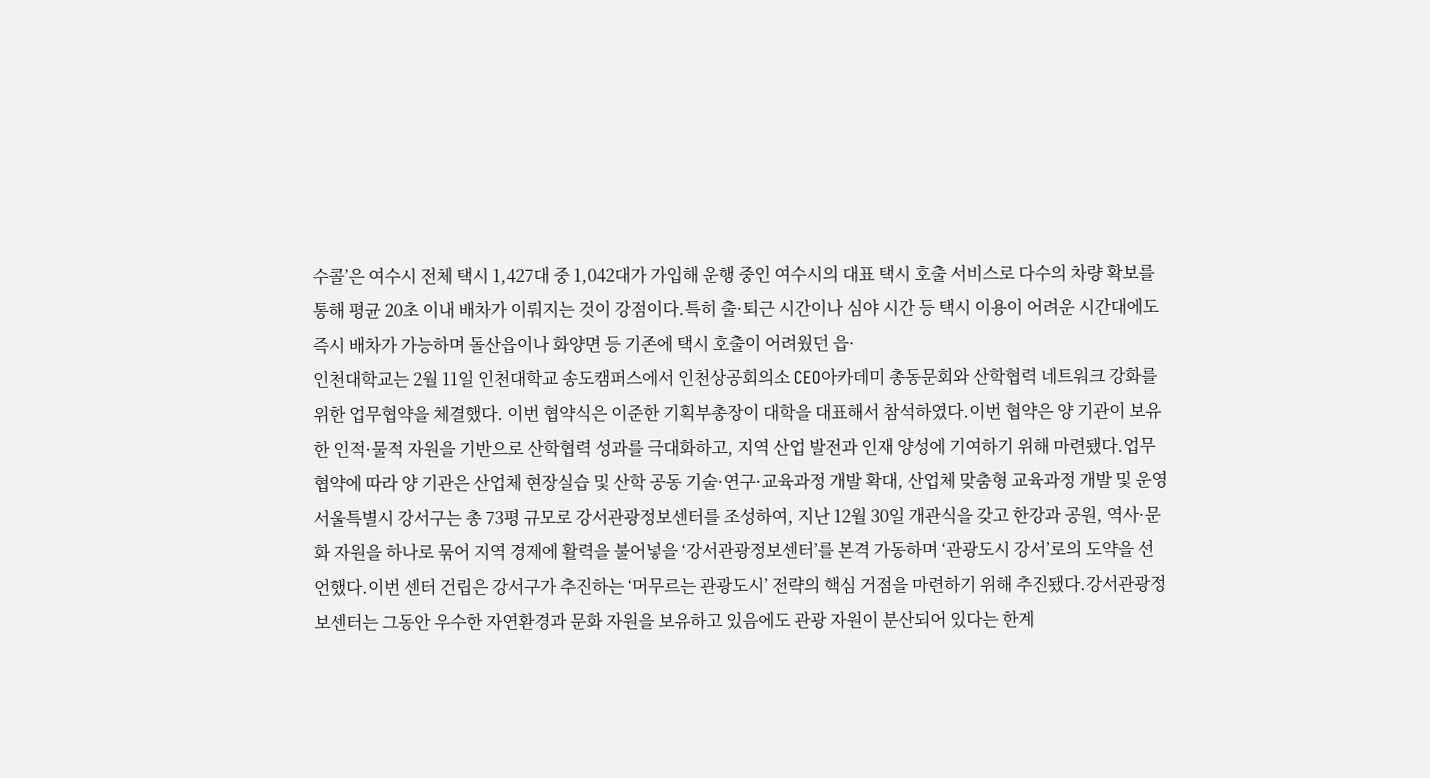수콜’은 여수시 전체 택시 1,427대 중 1,042대가 가입해 운행 중인 여수시의 대표 택시 호출 서비스로 다수의 차량 확보를 통해 평균 20초 이내 배차가 이뤄지는 것이 강점이다.특히 출·퇴근 시간이나 심야 시간 등 택시 이용이 어려운 시간대에도 즉시 배차가 가능하며 돌산읍이나 화양면 등 기존에 택시 호출이 어려웠던 읍·
인천대학교는 2월 11일 인천대학교 송도캠퍼스에서 인천상공회의소 CEO아카데미 총동문회와 산학협력 네트워크 강화를 위한 업무협약을 체결했다. 이번 협약식은 이준한 기획부총장이 대학을 대표해서 참석하였다.이번 협약은 양 기관이 보유한 인적·물적 자원을 기반으로 산학협력 성과를 극대화하고, 지역 산업 발전과 인재 양성에 기여하기 위해 마련됐다.업무협약에 따라 양 기관은 산업체 현장실습 및 산학 공동 기술·연구·교육과정 개발 확대, 산업체 맞춤형 교육과정 개발 및 운영
서울특별시 강서구는 총 73평 규모로 강서관광정보센터를 조성하여, 지난 12월 30일 개관식을 갖고 한강과 공원, 역사·문화 자원을 하나로 묶어 지역 경제에 활력을 불어넣을 ‘강서관광정보센터’를 본격 가동하며 ‘관광도시 강서’로의 도약을 선언했다.이번 센터 건립은 강서구가 추진하는 ‘머무르는 관광도시’ 전략의 핵심 거점을 마련하기 위해 추진됐다.강서관광정보센터는 그동안 우수한 자연환경과 문화 자원을 보유하고 있음에도 관광 자원이 분산되어 있다는 한계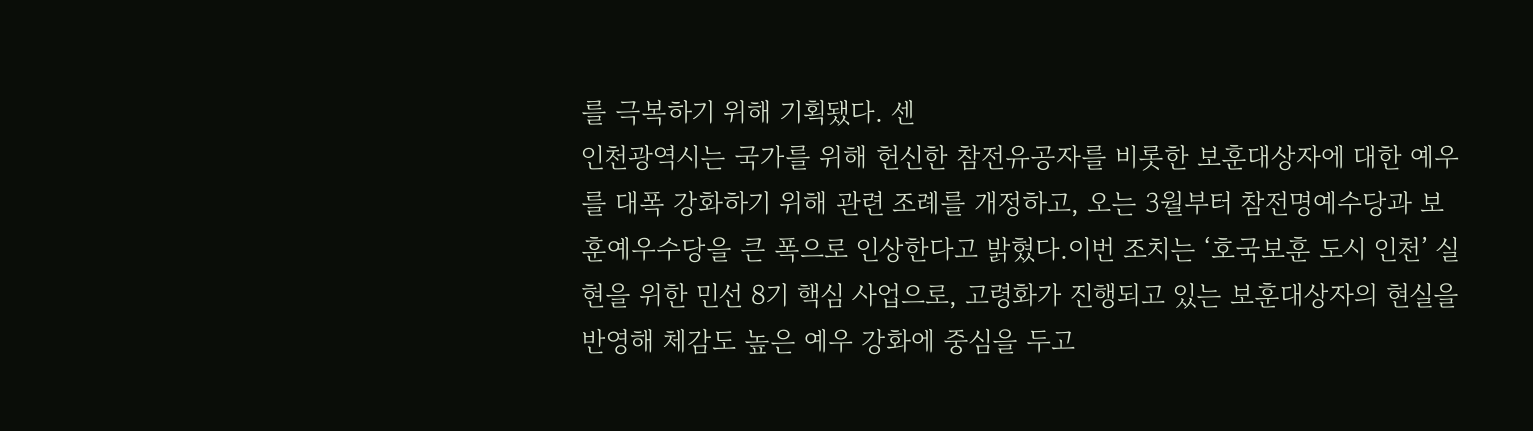를 극복하기 위해 기획됐다. 센
인천광역시는 국가를 위해 헌신한 참전유공자를 비롯한 보훈대상자에 대한 예우를 대폭 강화하기 위해 관련 조례를 개정하고, 오는 3월부터 참전명예수당과 보훈예우수당을 큰 폭으로 인상한다고 밝혔다.이번 조치는 ‘호국보훈 도시 인천’ 실현을 위한 민선 8기 핵심 사업으로, 고령화가 진행되고 있는 보훈대상자의 현실을 반영해 체감도 높은 예우 강화에 중심을 두고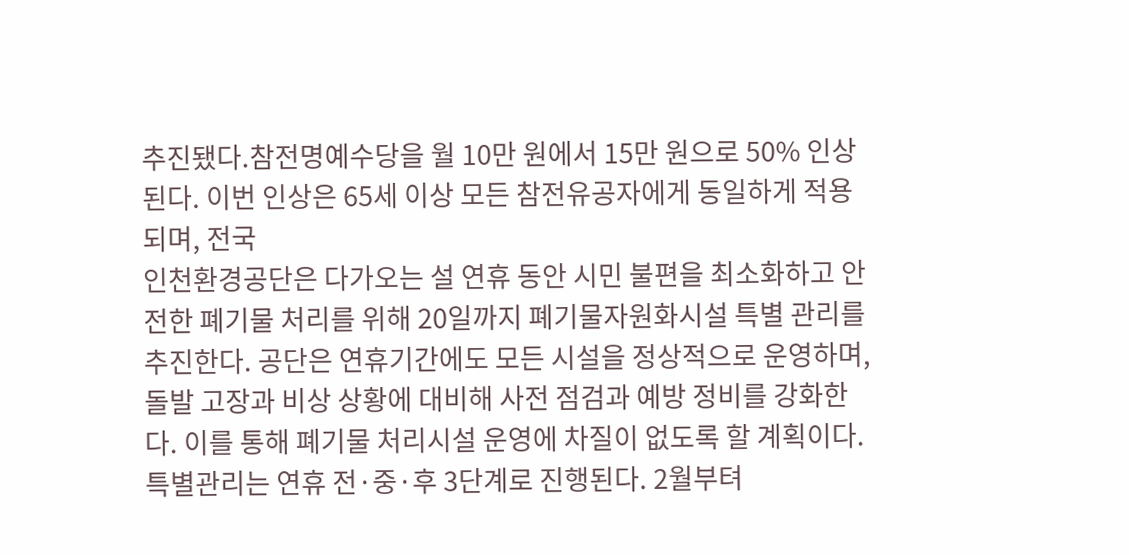추진됐다.참전명예수당을 월 10만 원에서 15만 원으로 50% 인상된다. 이번 인상은 65세 이상 모든 참전유공자에게 동일하게 적용되며, 전국
인천환경공단은 다가오는 설 연휴 동안 시민 불편을 최소화하고 안전한 폐기물 처리를 위해 20일까지 폐기물자원화시설 특별 관리를 추진한다. 공단은 연휴기간에도 모든 시설을 정상적으로 운영하며, 돌발 고장과 비상 상황에 대비해 사전 점검과 예방 정비를 강화한다. 이를 통해 폐기물 처리시설 운영에 차질이 없도록 할 계획이다. 특별관리는 연휴 전·중·후 3단계로 진행된다. 2월부텨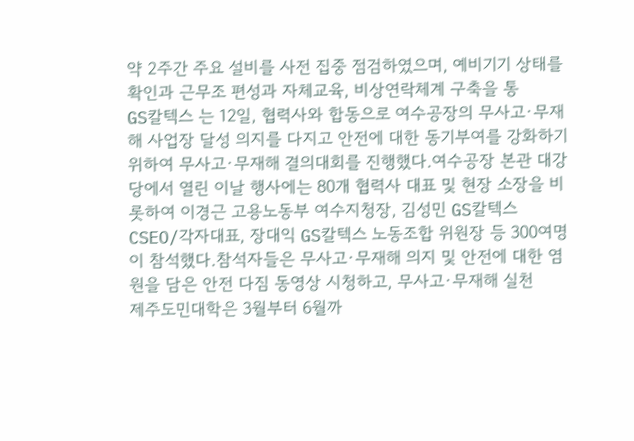약 2주간 주요 설비를 사전 집중 점검하였으며, 예비기기 상태를 확인과 근무조 편성과 자체교육, 비상연락체계 구축을 통
GS칼텍스 는 12일, 협력사와 합동으로 여수공장의 무사고·무재해 사업장 달성 의지를 다지고 안전에 대한 동기부여를 강화하기 위하여 무사고·무재해 결의대회를 진행했다.여수공장 본관 대강당에서 열린 이날 행사에는 80개 협력사 대표 및 현장 소장을 비롯하여 이경근 고용노동부 여수지청장, 김성민 GS칼텍스 CSEO/각자대표, 장대익 GS칼텍스 노동조합 위원장 등 300여명이 참석했다.참석자들은 무사고·무재해 의지 및 안전에 대한 염원을 담은 안전 다짐 동영상 시청하고, 무사고·무재해 실천
제주도민대학은 3월부터 6월까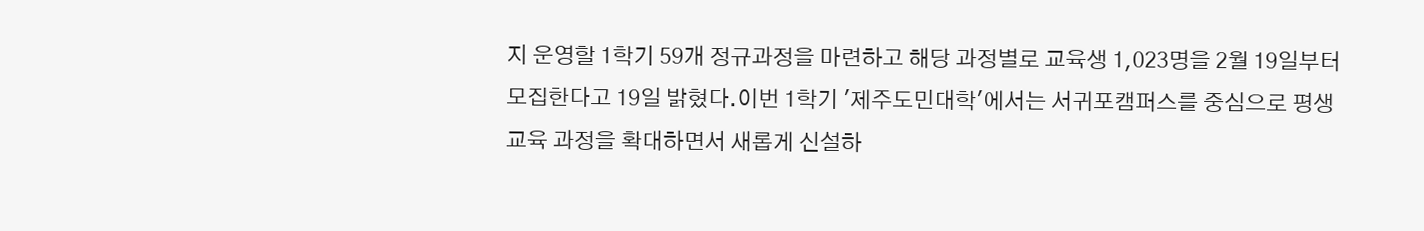지 운영할 1학기 59개 정규과정을 마련하고 해당 과정별로 교육생 1,023명을 2월 19일부터 모집한다고 19일 밝혔다.이번 1학기 '제주도민대학'에서는 서귀포캠퍼스를 중심으로 평생교육 과정을 확대하면서 새롭게 신설하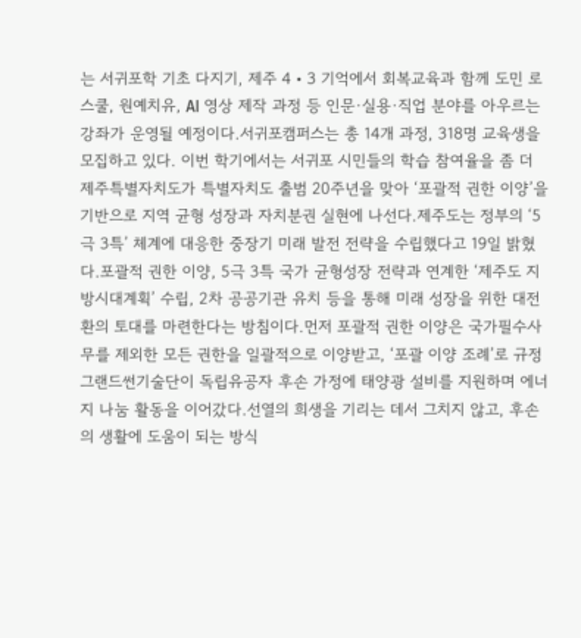는 서귀포학 기초 다지기, 제주 4・3 기억에서 회복교육과 함께 도민 로스쿨, 원예치유, AI 영상 제작 과정 등 인문·실용·직업 분야를 아우르는 강좌가 운영될 예정이다.서귀포캠퍼스는 총 14개 과정, 318명 교육생을 모집하고 있다. 이번 학기에서는 서귀포 시민들의 학습 참여율을 좀 더
제주특별자치도가 특별자치도 출범 20주년을 맞아 ‘포괄적 권한 이양’을 기반으로 지역 균형 성장과 자치분권 실현에 나선다.제주도는 정부의 ‘5극 3특’ 체계에 대응한 중장기 미래 발전 전략을 수립했다고 19일 밝혔다.포괄적 권한 이양, 5극 3특 국가 균형성장 전략과 연계한 ‘제주도 지방시대계획’ 수립, 2차 공공기관 유치 등을 통해 미래 성장을 위한 대전환의 토대를 마련한다는 방침이다.먼저 포괄적 권한 이양은 국가필수사무를 제외한 모든 권한을 일괄적으로 이양받고, ‘포괄 이양 조례’로 규정
그랜드썬기술단이 독립유공자 후손 가정에 태양광 설비를 지원하며 에너지 나눔 활동을 이어갔다.선열의 희생을 기리는 데서 그치지 않고, 후손의 생활에 도움이 되는 방식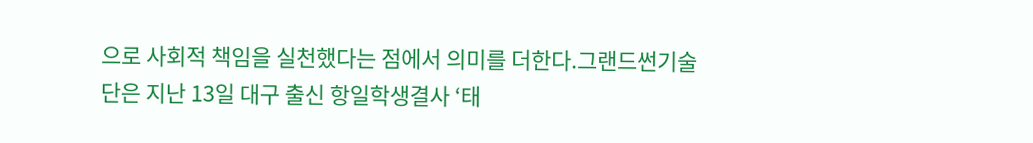으로 사회적 책임을 실천했다는 점에서 의미를 더한다.그랜드썬기술단은 지난 13일 대구 출신 항일학생결사 ‘태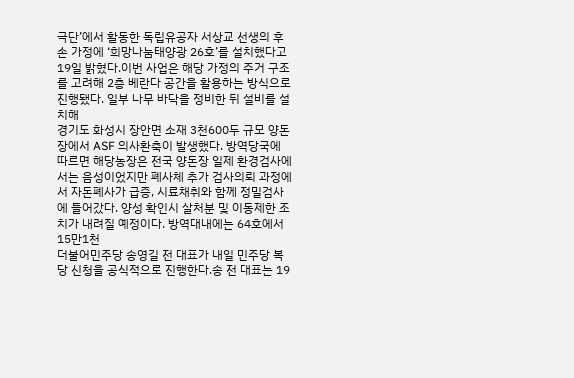극단’에서 활동한 독립유공자 서상교 선생의 후손 가정에 ‘희망나눔태양광 26호’를 설치했다고 19일 밝혔다.이번 사업은 해당 가정의 주거 구조를 고려해 2층 베란다 공간을 활용하는 방식으로 진행됐다. 일부 나무 바닥을 정비한 뒤 설비를 설치해
경기도 화성시 장안면 소재 3천600두 규모 양돈장에서 ASF 의사환축이 발생했다. 방역당국에 따르면 해당농장은 전국 양돈장 일제 환경검사에서는 음성이었지만 폐사체 추가 검사의뢰 과정에서 자돈폐사가 급증, 시료채취와 함께 정밀검사에 들어갔다. 양성 확인시 살처분 및 이동제한 조치가 내려질 예정이다. 방역대내에는 64호에서 15만1천
더불어민주당 송영길 전 대표가 내일 민주당 복당 신청을 공식적으로 진행한다.송 전 대표는 19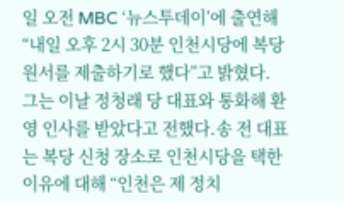일 오전 MBC ‘뉴스투데이’에 출연해 “내일 오후 2시 30분 인천시당에 복당 원서를 제출하기로 했다”고 밝혔다. 그는 이날 정청래 당 대표와 통화해 환영 인사를 받았다고 전했다.송 전 대표는 복당 신청 장소로 인천시당을 택한 이유에 대해 “인천은 제 정치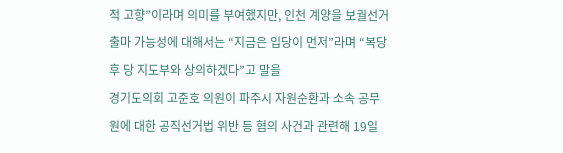적 고향”이라며 의미를 부여했지만, 인천 계양을 보궐선거 출마 가능성에 대해서는 “지금은 입당이 먼저”라며 “복당 후 당 지도부와 상의하겠다”고 말을
경기도의회 고준호 의원이 파주시 자원순환과 소속 공무원에 대한 공직선거법 위반 등 혐의 사건과 관련해 19일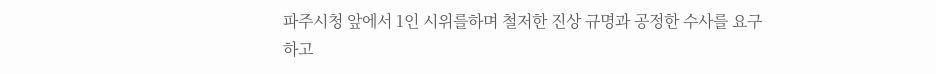파주시청 앞에서 1인 시위를하며 철저한 진상 규명과 공정한 수사를 요구하고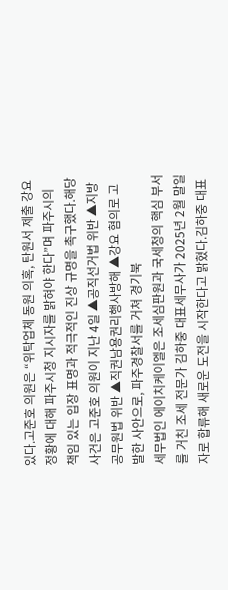있다.고준호 의원은 “위탁업체 동원 의혹, 탄원서 제출 강요 정황에 대해 파주시청 지시자를 밝혀야 한다”며 파주시의 책임 있는 입장 표명과 적극적인 진상 규명을 촉구했다.해당 사건은 고준호 의원이 지난 4일 ▲공직선거법 위반 ▲지방공무원법 위반 ▲직권남용권리행사방해 ▲강요 혐의로 고발한 사안으로, 파주경찰서를 거쳐 경기북
세무법인 에이치케이엘은 조세심판원과 국세청의 핵심 부서를 거친 조세 전문가 김하중 대표세무사가 2025년 2월 말일 자로 합류해 새로운 도전을 시작한다고 밝혔다.김하중 대표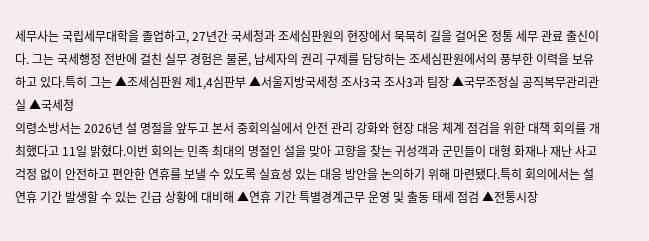세무사는 국립세무대학을 졸업하고, 27년간 국세청과 조세심판원의 현장에서 묵묵히 길을 걸어온 정통 세무 관료 출신이다. 그는 국세행정 전반에 걸친 실무 경험은 물론, 납세자의 권리 구제를 담당하는 조세심판원에서의 풍부한 이력을 보유하고 있다.특히 그는 ▲조세심판원 제1,4심판부 ▲서울지방국세청 조사3국 조사3과 팀장 ▲국무조정실 공직복무관리관실 ▲국세청
의령소방서는 2026년 설 명절을 앞두고 본서 중회의실에서 안전 관리 강화와 현장 대응 체계 점검을 위한 대책 회의를 개최했다고 11일 밝혔다.이번 회의는 민족 최대의 명절인 설을 맞아 고향을 찾는 귀성객과 군민들이 대형 화재나 재난 사고 걱정 없이 안전하고 편안한 연휴를 보낼 수 있도록 실효성 있는 대응 방안을 논의하기 위해 마련됐다.특히 회의에서는 설 연휴 기간 발생할 수 있는 긴급 상황에 대비해 ▲연휴 기간 특별경계근무 운영 및 출동 태세 점검 ▲전통시장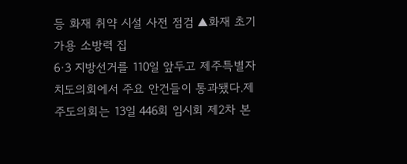등 화재 취약 시설 사전 점검 ▲화재 초기 가용 소방력 집
6·3 지방선거를 110일 앞두고 제주특별자치도의회에서 주요 안건들이 통과됐다.제주도의회는 13일 446회 임시회 제2차 본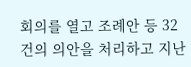회의를 열고 조례안 등 32건의 의안을 처리하고 지난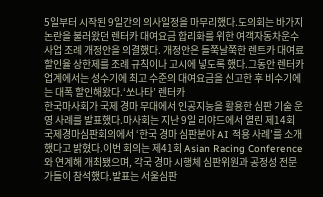5일부터 시작된 9일간의 의사일정을 마무리했다.도의회는 바가지 논란을 불러왔던 렌터카 대여요금 합리화를 위한 여객자동차운수사업 조례 개정안을 의결했다. 개정안은 들쭉날쭉한 렌트카 대여료 할인율 상한제를 조례 규칙이나 고시에 넣도록 했다.그동안 렌터카업계에서는 성수기에 최고 수준의 대여요금을 신고한 후 비수기에는 대폭 할인해왔다.‘쏘나타’ 렌터카
한국마사회가 국제 경마 무대에서 인공지능을 활용한 심판 기술 운영 사례를 발표했다.마사회는 지난 9일 리야드에서 열린 제14회 국제경마심판회의에서 ‘한국 경마 심판분야 AI 적용 사례’를 소개했다고 밝혔다.이번 회의는 제41회 Asian Racing Conference와 연계해 개최됐으며, 각국 경마 시행체 심판위원과 공정성 전문가들이 참석했다.발표는 서울심판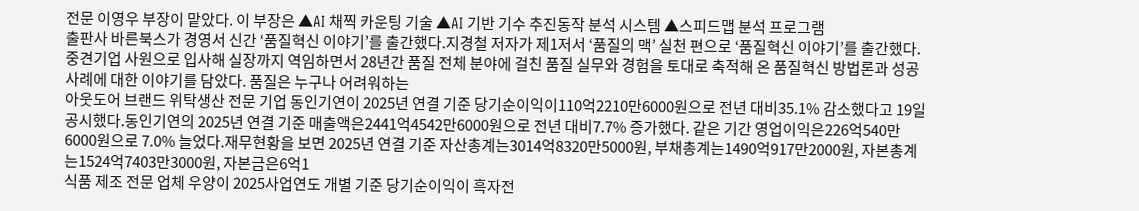전문 이영우 부장이 맡았다. 이 부장은 ▲AI 채찍 카운팅 기술 ▲AI 기반 기수 추진동작 분석 시스템 ▲스피드맵 분석 프로그램
출판사 바른북스가 경영서 신간 ‘품질혁신 이야기’를 출간했다.지경철 저자가 제1저서 ‘품질의 맥’ 실천 편으로 ‘품질혁신 이야기’를 출간했다. 중견기업 사원으로 입사해 실장까지 역임하면서 28년간 품질 전체 분야에 걸친 품질 실무와 경험을 토대로 축적해 온 품질혁신 방법론과 성공사례에 대한 이야기를 담았다. 품질은 누구나 어려워하는
아웃도어 브랜드 위탁생산 전문 기업 동인기연이 2025년 연결 기준 당기순이익이110억2210만6000원으로 전년 대비35.1% 감소했다고 19일 공시했다.동인기연의 2025년 연결 기준 매출액은2441억4542만6000원으로 전년 대비7.7% 증가했다. 같은 기간 영업이익은226억540만6000원으로 7.0% 늘었다.재무현황을 보면 2025년 연결 기준 자산총계는3014억8320만5000원, 부채총계는1490억917만2000원, 자본총계는1524억7403만3000원, 자본금은6억1
식품 제조 전문 업체 우양이 2025사업연도 개별 기준 당기순이익이 흑자전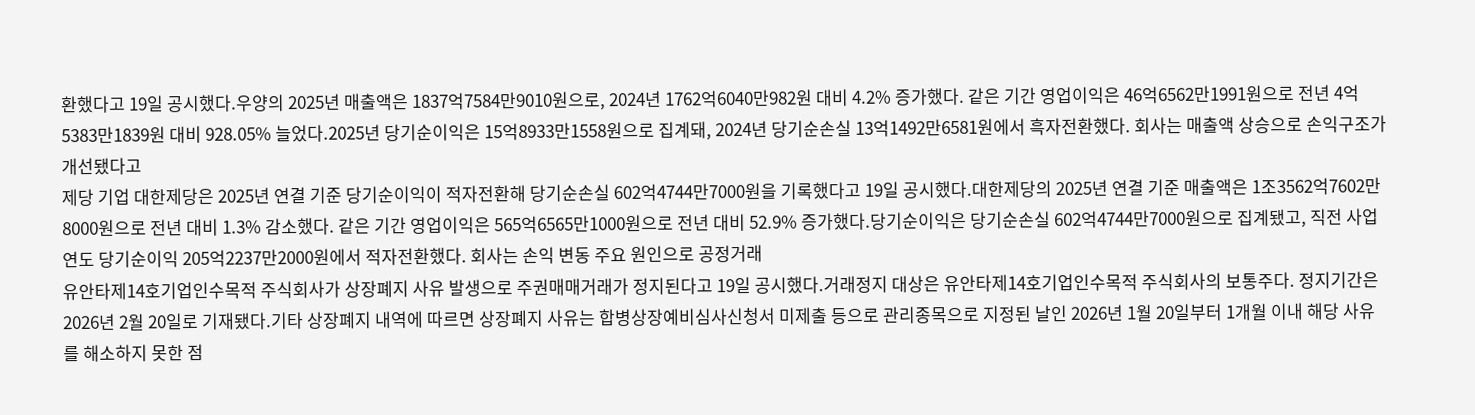환했다고 19일 공시했다.우양의 2025년 매출액은 1837억7584만9010원으로, 2024년 1762억6040만982원 대비 4.2% 증가했다. 같은 기간 영업이익은 46억6562만1991원으로 전년 4억5383만1839원 대비 928.05% 늘었다.2025년 당기순이익은 15억8933만1558원으로 집계돼, 2024년 당기순손실 13억1492만6581원에서 흑자전환했다. 회사는 매출액 상승으로 손익구조가 개선됐다고
제당 기업 대한제당은 2025년 연결 기준 당기순이익이 적자전환해 당기순손실 602억4744만7000원을 기록했다고 19일 공시했다.대한제당의 2025년 연결 기준 매출액은 1조3562억7602만8000원으로 전년 대비 1.3% 감소했다. 같은 기간 영업이익은 565억6565만1000원으로 전년 대비 52.9% 증가했다.당기순이익은 당기순손실 602억4744만7000원으로 집계됐고, 직전 사업연도 당기순이익 205억2237만2000원에서 적자전환했다. 회사는 손익 변동 주요 원인으로 공정거래
유안타제14호기업인수목적 주식회사가 상장폐지 사유 발생으로 주권매매거래가 정지된다고 19일 공시했다.거래정지 대상은 유안타제14호기업인수목적 주식회사의 보통주다. 정지기간은 2026년 2월 20일로 기재됐다.기타 상장폐지 내역에 따르면 상장폐지 사유는 합병상장예비심사신청서 미제출 등으로 관리종목으로 지정된 날인 2026년 1월 20일부터 1개월 이내 해당 사유를 해소하지 못한 점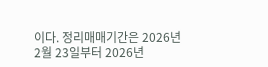이다. 정리매매기간은 2026년 2월 23일부터 2026년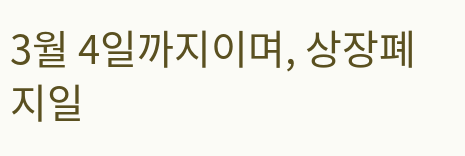3월 4일까지이며, 상장폐지일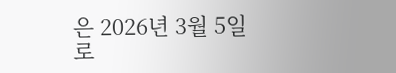은 2026년 3월 5일로